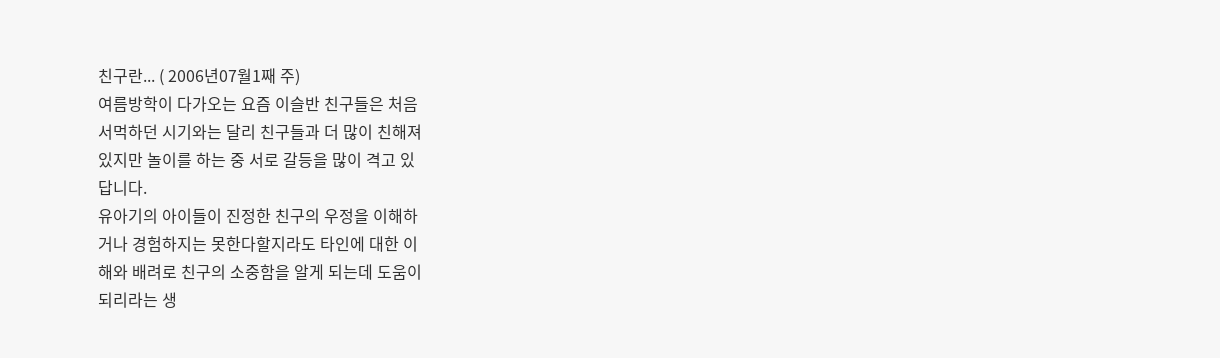친구란... ( 2006년07월1째 주)
여름방학이 다가오는 요즘 이슬반 친구들은 처음
서먹하던 시기와는 달리 친구들과 더 많이 친해져
있지만 놀이를 하는 중 서로 갈등을 많이 격고 있
답니다.
유아기의 아이들이 진정한 친구의 우정을 이해하
거나 경험하지는 못한다할지라도 타인에 대한 이
해와 배려로 친구의 소중함을 알게 되는데 도움이
되리라는 생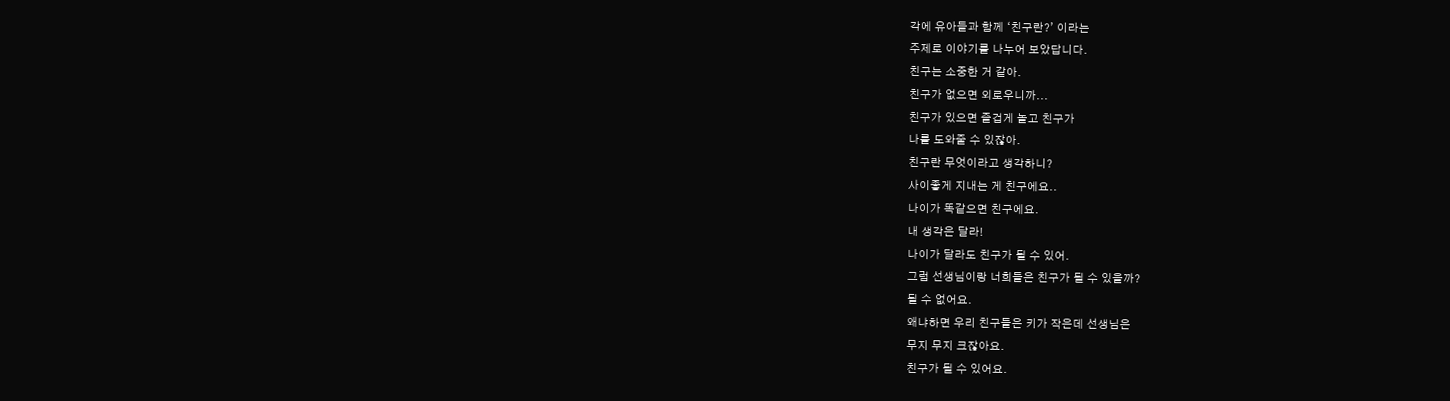각에 유아들과 함께 ‘친구란?’ 이라는
주제로 이야기를 나누어 보았답니다.
친구는 소중한 거 같아.
친구가 없으면 외로우니까...
친구가 있으면 즐겁게 놀고 친구가
나를 도와줄 수 있잖아.
친구란 무엇이라고 생각하니?
사이좋게 지내는 게 친구에요..
나이가 똑같으면 친구에요.
내 생각은 달라!
나이가 달라도 친구가 될 수 있어.
그럼 선생님이랑 너희들은 친구가 될 수 있을까?
될 수 없어요.
왜냐하면 우리 친구들은 키가 작은데 선생님은
무지 무지 크잖아요.
친구가 될 수 있어요.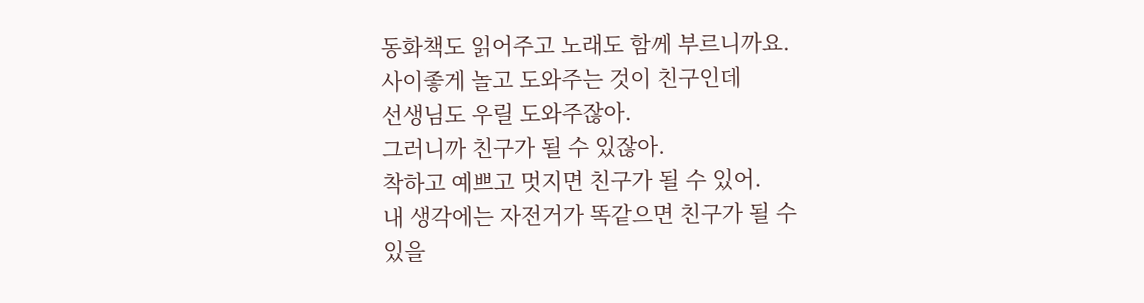동화책도 읽어주고 노래도 함께 부르니까요.
사이좋게 놀고 도와주는 것이 친구인데
선생님도 우릴 도와주잖아.
그러니까 친구가 될 수 있잖아.
착하고 예쁘고 멋지면 친구가 될 수 있어.
내 생각에는 자전거가 똑같으면 친구가 될 수
있을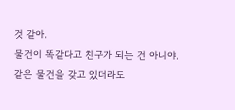것 같아.
물건이 똑같다고 친구가 되는 건 아니야.
같은 물건을 갖고 있더라도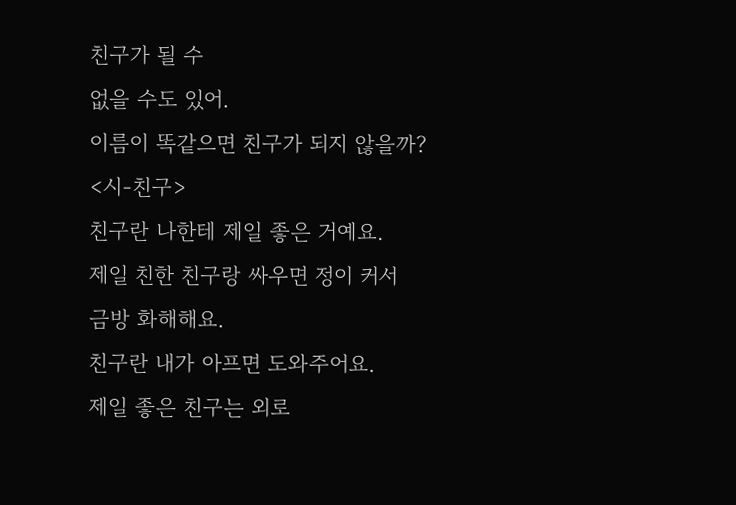친구가 될 수
없을 수도 있어.
이름이 똑같으면 친구가 되지 않을까?
<시-친구>
친구란 나한테 제일 좋은 거예요.
제일 친한 친구랑 싸우면 정이 커서
금방 화해해요.
친구란 내가 아프면 도와주어요.
제일 좋은 친구는 외로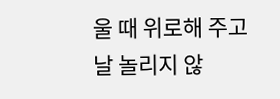울 때 위로해 주고
날 놀리지 않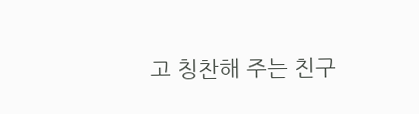고 칭찬해 주는 친구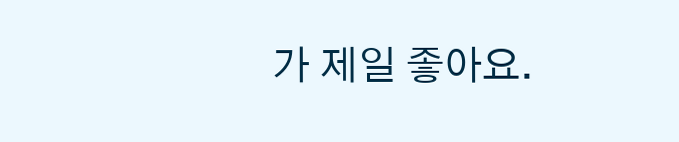가 제일 좋아요.